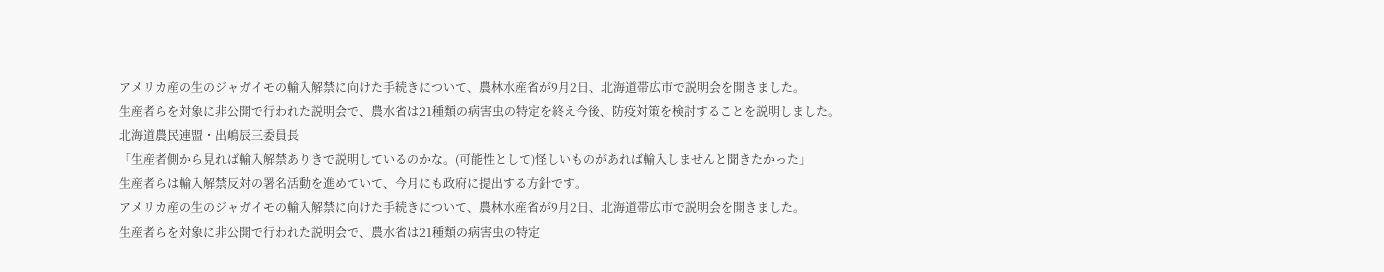アメリカ産の生のジャガイモの輸入解禁に向けた手続きについて、農林水産省が9月2日、北海道帯広市で説明会を開きました。
生産者らを対象に非公開で行われた説明会で、農水省は21種類の病害虫の特定を終え今後、防疫対策を検討することを説明しました。
北海道農民連盟・出嶋辰三委員長
「生産者側から見れば輸入解禁ありきで説明しているのかな。(可能性として)怪しいものがあれば輸入しませんと聞きたかった」
生産者らは輸入解禁反対の署名活動を進めていて、今月にも政府に提出する方針です。
アメリカ産の生のジャガイモの輸入解禁に向けた手続きについて、農林水産省が9月2日、北海道帯広市で説明会を開きました。
生産者らを対象に非公開で行われた説明会で、農水省は21種類の病害虫の特定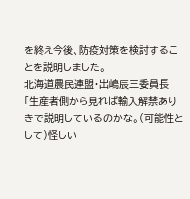を終え今後、防疫対策を検討することを説明しました。
北海道農民連盟・出嶋辰三委員長
「生産者側から見れば輸入解禁ありきで説明しているのかな。(可能性として)怪しい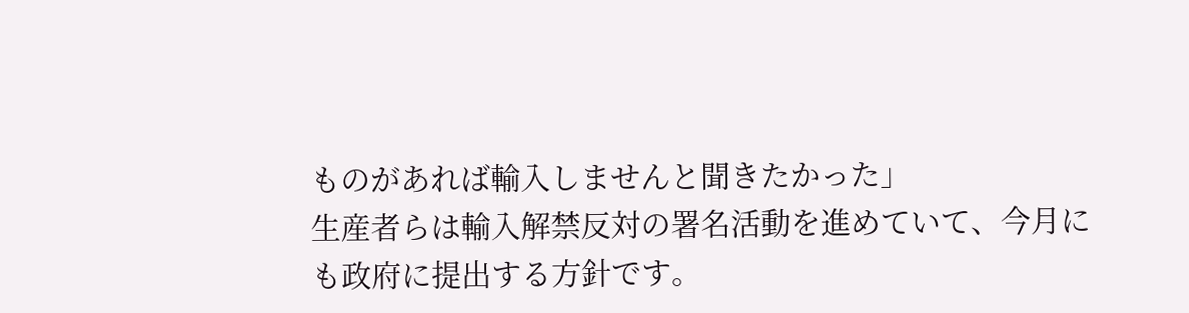ものがあれば輸入しませんと聞きたかった」
生産者らは輸入解禁反対の署名活動を進めていて、今月にも政府に提出する方針です。